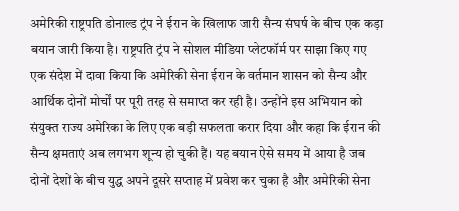अमेरिकी राष्ट्रपति डोनाल्ड ट्रंप ने ईरान के खिलाफ जारी सैन्य संघर्ष के बीच एक कड़ा बयान जारी किया है। राष्ट्रपति ट्रंप ने सोशल मीडिया प्लेटफॉर्म पर साझा किए गए एक संदेश में दावा किया कि अमेरिकी सेना ईरान के वर्तमान शासन को सैन्य और आर्थिक दोनों मोर्चों पर पूरी तरह से समाप्त कर रही है। उन्होंने इस अभियान को संयुक्त राज्य अमेरिका के लिए एक बड़ी सफलता करार दिया और कहा कि ईरान की सैन्य क्षमताएं अब लगभग शून्य हो चुकी हैं। यह बयान ऐसे समय में आया है जब दोनों देशों के बीच युद्ध अपने दूसरे सप्ताह में प्रवेश कर चुका है और अमेरिकी सेना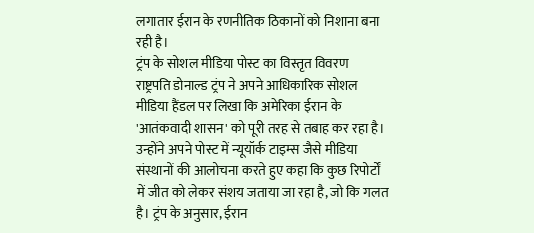लगातार ईरान के रणनीतिक ठिकानों को निशाना बना रही है।
ट्रंप के सोशल मीडिया पोस्ट का विस्तृत विवरण
राष्ट्रपति डोनाल्ड ट्रंप ने अपने आधिकारिक सोशल मीडिया हैंडल पर लिखा कि अमेरिका ईरान के 'आतंकवादी शासन' को पूरी तरह से तबाह कर रहा है। उन्होंने अपने पोस्ट में न्यूयॉर्क टाइम्स जैसे मीडिया संस्थानों की आलोचना करते हुए कहा कि कुछ रिपोर्टों में जीत को लेकर संशय जताया जा रहा है, जो कि गलत है। ट्रंप के अनुसार, ईरान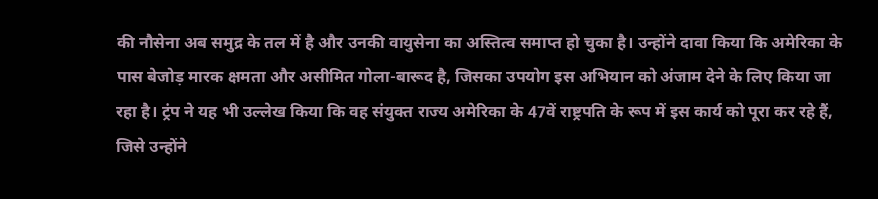की नौसेना अब समुद्र के तल में है और उनकी वायुसेना का अस्तित्व समाप्त हो चुका है। उन्होंने दावा किया कि अमेरिका के पास बेजोड़ मारक क्षमता और असीमित गोला-बारूद है, जिसका उपयोग इस अभियान को अंजाम देने के लिए किया जा रहा है। ट्रंप ने यह भी उल्लेख किया कि वह संयुक्त राज्य अमेरिका के 47वें राष्ट्रपति के रूप में इस कार्य को पूरा कर रहे हैं, जिसे उन्होंने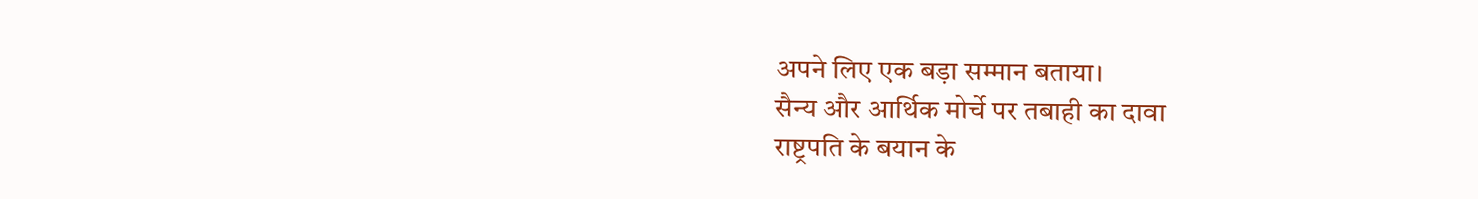अपने लिए एक बड़ा सम्मान बताया।
सैन्य और आर्थिक मोर्चे पर तबाही का दावा
राष्ट्रपति के बयान के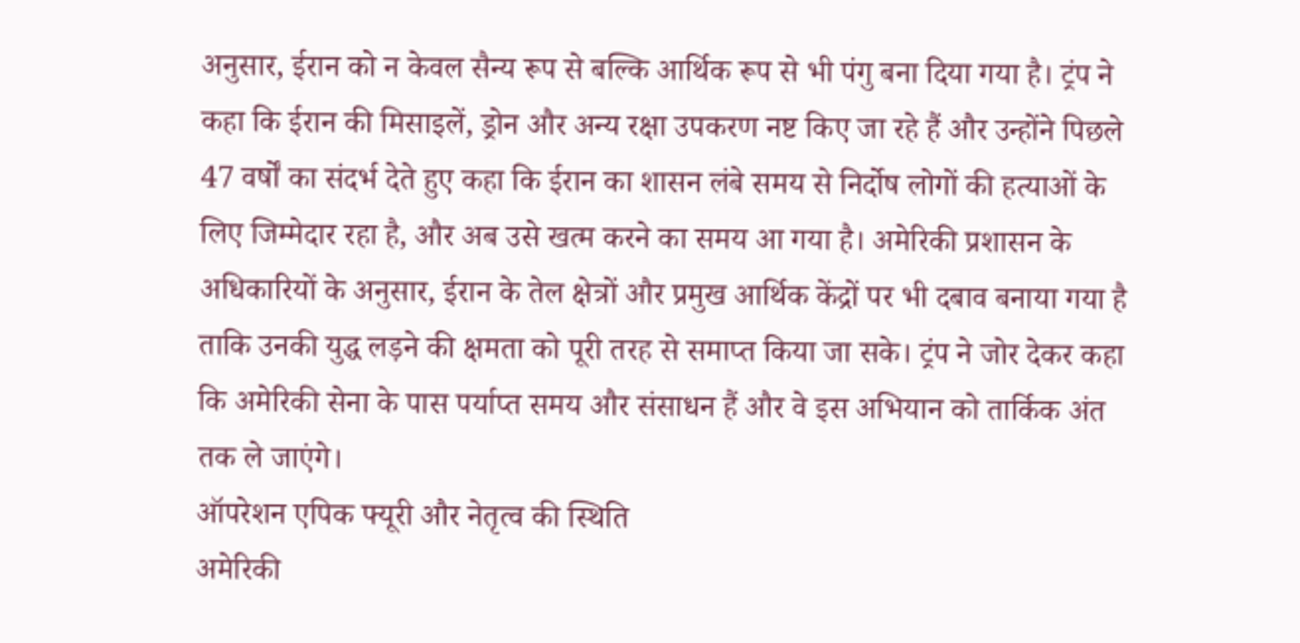अनुसार, ईरान को न केवल सैन्य रूप से बल्कि आर्थिक रूप से भी पंगु बना दिया गया है। ट्रंप ने कहा कि ईरान की मिसाइलें, ड्रोन और अन्य रक्षा उपकरण नष्ट किए जा रहे हैं और उन्होंने पिछले 47 वर्षों का संदर्भ देते हुए कहा कि ईरान का शासन लंबे समय से निर्दोष लोगों की हत्याओं के लिए जिम्मेदार रहा है, और अब उसे खत्म करने का समय आ गया है। अमेरिकी प्रशासन के अधिकारियों के अनुसार, ईरान के तेल क्षेत्रों और प्रमुख आर्थिक केंद्रों पर भी दबाव बनाया गया है ताकि उनकी युद्ध लड़ने की क्षमता को पूरी तरह से समाप्त किया जा सके। ट्रंप ने जोर देकर कहा कि अमेरिकी सेना के पास पर्याप्त समय और संसाधन हैं और वे इस अभियान को तार्किक अंत तक ले जाएंगे।
ऑपरेशन एपिक फ्यूरी और नेतृत्व की स्थिति
अमेरिकी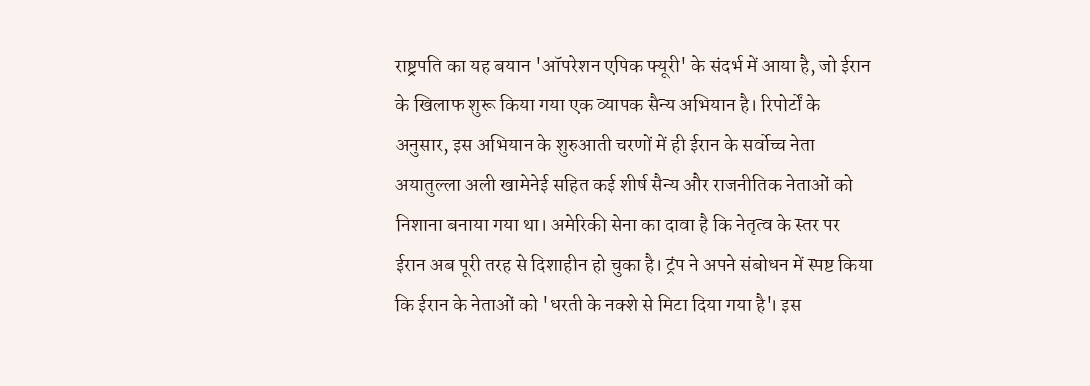राष्ट्रपति का यह बयान 'ऑपरेशन एपिक फ्यूरी' के संदर्भ में आया है, जो ईरान के खिलाफ शुरू किया गया एक व्यापक सैन्य अभियान है। रिपोर्टों के अनुसार, इस अभियान के शुरुआती चरणों में ही ईरान के सर्वोच्च नेता अयातुल्ला अली खामेनेई सहित कई शीर्ष सैन्य और राजनीतिक नेताओं को निशाना बनाया गया था। अमेरिकी सेना का दावा है कि नेतृत्व के स्तर पर ईरान अब पूरी तरह से दिशाहीन हो चुका है। ट्रंप ने अपने संबोधन में स्पष्ट किया कि ईरान के नेताओं को 'धरती के नक्शे से मिटा दिया गया है'। इस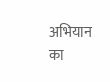अभियान का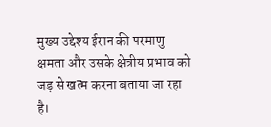मुख्य उद्देश्य ईरान की परमाणु क्षमता और उसके क्षेत्रीय प्रभाव को जड़ से खत्म करना बताया जा रहा है।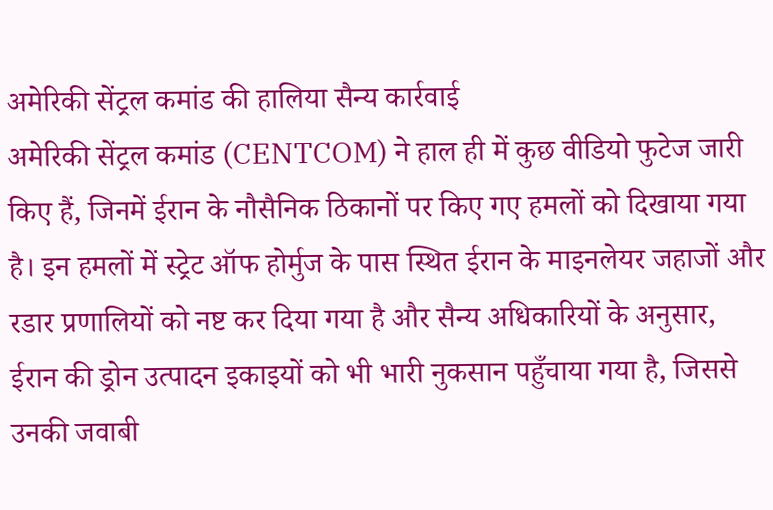अमेरिकी सेंट्रल कमांड की हालिया सैन्य कार्रवाई
अमेरिकी सेंट्रल कमांड (CENTCOM) ने हाल ही में कुछ वीडियो फुटेज जारी किए हैं, जिनमें ईरान के नौसैनिक ठिकानों पर किए गए हमलों को दिखाया गया है। इन हमलों में स्ट्रेट ऑफ होर्मुज के पास स्थित ईरान के माइनलेयर जहाजों और रडार प्रणालियों को नष्ट कर दिया गया है और सैन्य अधिकारियों के अनुसार, ईरान की ड्रोन उत्पादन इकाइयों को भी भारी नुकसान पहुँचाया गया है, जिससे उनकी जवाबी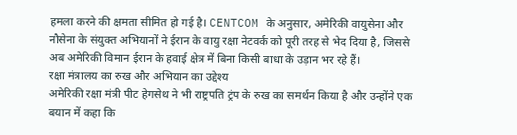हमला करने की क्षमता सीमित हो गई है। CENTCOM के अनुसार, अमेरिकी वायुसेना और नौसेना के संयुक्त अभियानों ने ईरान के वायु रक्षा नेटवर्क को पूरी तरह से भेद दिया है, जिससे अब अमेरिकी विमान ईरान के हवाई क्षेत्र में बिना किसी बाधा के उड़ान भर रहे हैं।
रक्षा मंत्रालय का रुख और अभियान का उद्देश्य
अमेरिकी रक्षा मंत्री पीट हेगसेथ ने भी राष्ट्रपति ट्रंप के रुख का समर्थन किया है और उन्होंने एक बयान में कहा कि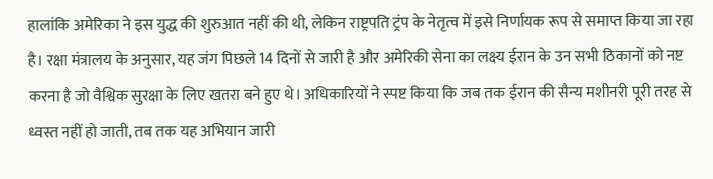हालांकि अमेरिका ने इस युद्ध की शुरुआत नहीं की थी, लेकिन राष्ट्रपति ट्रंप के नेतृत्व में इसे निर्णायक रूप से समाप्त किया जा रहा है। रक्षा मंत्रालय के अनुसार, यह जंग पिछले 14 दिनों से जारी है और अमेरिकी सेना का लक्ष्य ईरान के उन सभी ठिकानों को नष्ट करना है जो वैश्विक सुरक्षा के लिए खतरा बने हुए थे। अधिकारियों ने स्पष्ट किया कि जब तक ईरान की सैन्य मशीनरी पूरी तरह से ध्वस्त नहीं हो जाती, तब तक यह अभियान जारी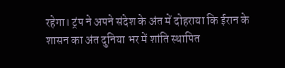रहेगा। ट्रंप ने अपने संदेश के अंत में दोहराया कि ईरान के शासन का अंत दुनिया भर में शांति स्थापित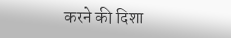करने की दिशा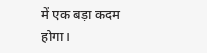में एक बड़ा कदम होगा।